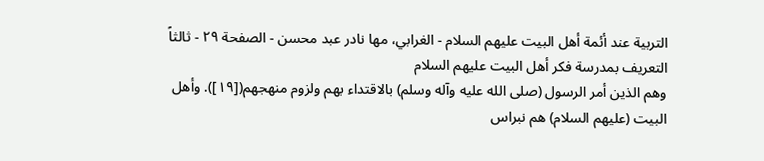التربية عند أئمة أهل البيت عليهم السلام - الغرابي، مها نادر عبد محسن - الصفحة ٢٩ - ثالثاً التعريف بمدرسة فكر أهل البيت عليهم السلام
وهم الذين أمر الرسول (صلى الله عليه وآله وسلم) بالاقتداء بهم ولزوم منهجهم([١٩]). وأهل البيت (عليهم السلام) هم نبراس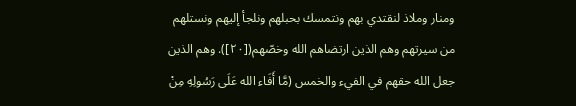ومنار وملاذ لنقتدي بهم ونتمسك بحبلهم ونلجأ إليهم ونستلهم من سيرتهم وهم الذين ارتضاهم الله وخصّهم([٢٠]). وهم الذين جعل الله حقهم في الفيء والخمس (مَّا أَفَاء الله عَلَى رَسُولِهِ مِنْ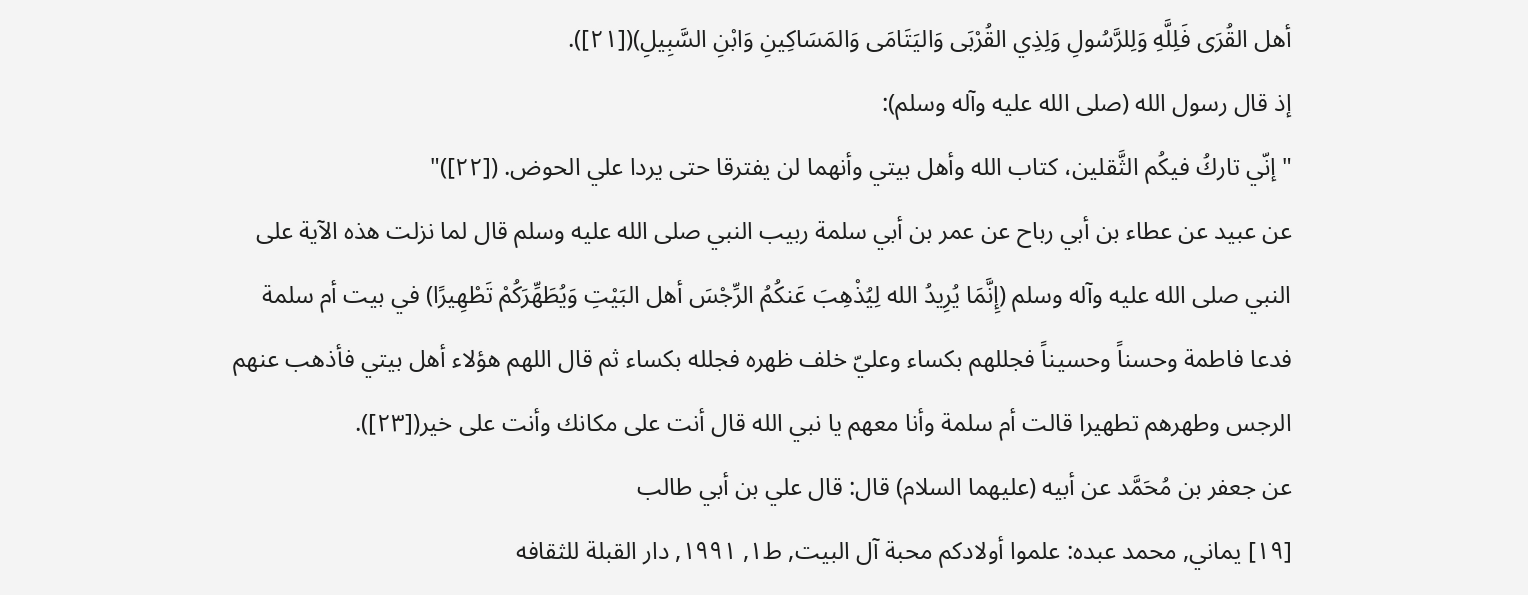أهل القُرَى فَلِلَّهِ وَلِلرَّسُولِ وَلِذِي القُرْبَى وَاليَتَامَى وَالمَسَاكِينِ وَابْنِ السَّبِيلِ)([٢١]).
إذ قال رسول الله (صلى الله عليه وآله وسلم):
"إنّي تاركُ فيكُم الثَّقلين، كتاب الله وأهل بيتي وأنهما لن يفترقا حتى يردا علي الحوض. ([٢٢])"
عن عبيد عن عطاء بن أبي رباح عن عمر بن أبي سلمة ربيب النبي صلى الله عليه وسلم قال لما نزلت هذه الآية على النبي صلى الله عليه وآله وسلم (إِنَّمَا يُرِيدُ الله لِيُذْهِبَ عَنكُمُ الرِّجْسَ أهل البَيْتِ وَيُطَهِّرَكُمْ تَطْهِيرًا) في بيت أم سلمة فدعا فاطمة وحسناً وحسيناً فجللهم بكساء وعليّ خلف ظهره فجلله بكساء ثم قال اللهم هؤلاء أهل بيتي فأذهب عنهم الرجس وطهرهم تطهيرا قالت أم سلمة وأنا معهم يا نبي الله قال أنت على مكانك وأنت على خير([٢٣]).
عن جعفر بن مُحَمَّد عن أبيه (عليهما السلام) قال: قال علي بن أبي طالب
[١٩] يماني, محمد عبده: علموا أولادكم محبة آل البيت, ط١, ١٩٩١, دار القبلة للثقافه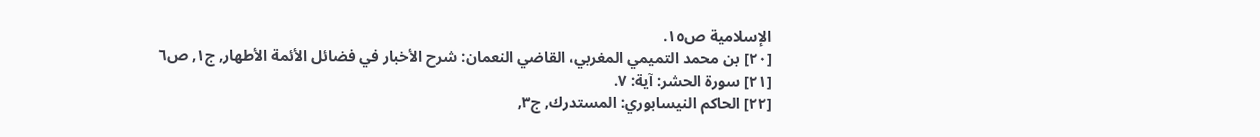الإسلامية ص١٥.
[٢٠] بن محمد التميمي المغربي، القاضي النعمان: شرح الأخبار في فضائل الأئمة الأطهار, ج١, ص٦
[٢١] سورة الحشر: آية: ٧.
[٢٢] الحاكم النيسابوري: المستدرك, ج٣,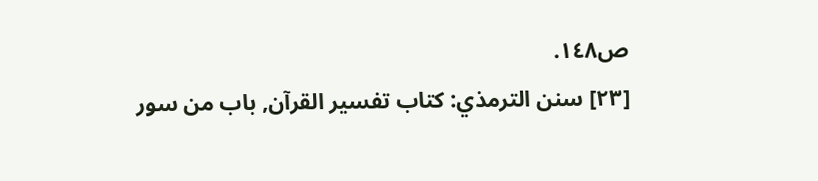ص١٤٨.
[٢٣] سنن الترمذي: كتاب تفسير القرآن, باب من سور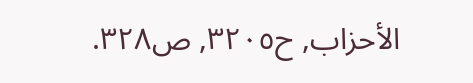الأحزاب, ح٣٢٠٥, ص٣٢٨.